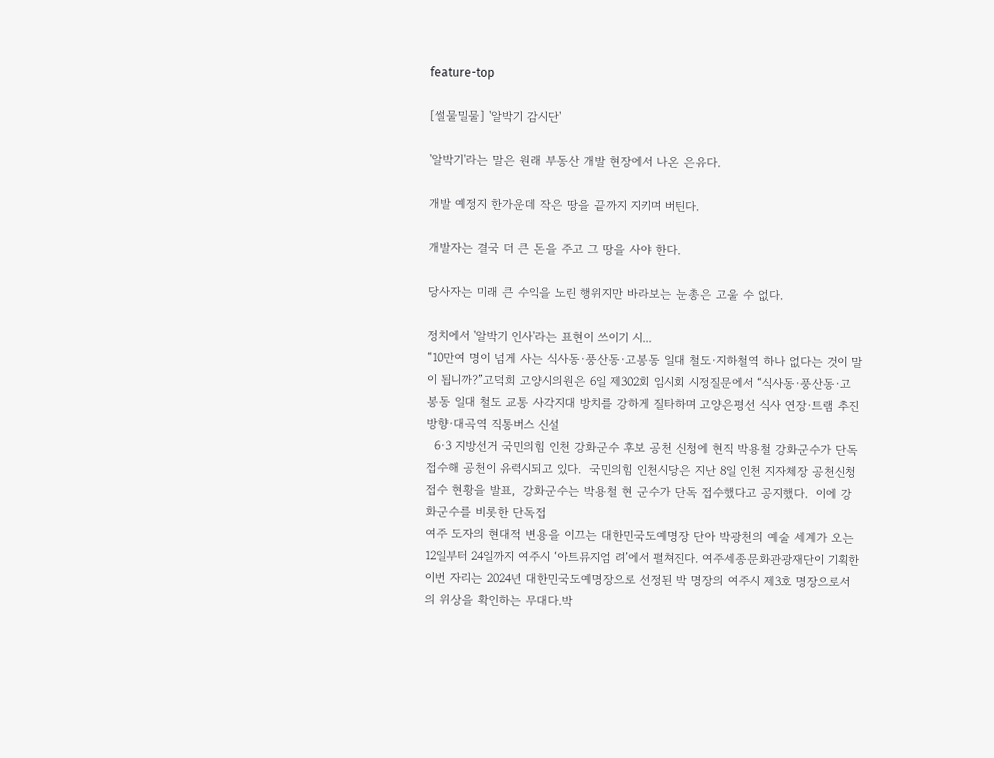feature-top

[썰물밀물] '알박기 감시단'

'알박기'라는 말은 원래 부동산 개발 현장에서 나온 은유다.

개발 예정지 한가운데 작은 땅을 끝까지 지키며 버틴다.

개발자는 결국 더 큰 돈을 주고 그 땅을 사야 한다.

당사자는 미래 큰 수익을 노린 행위지만 바라보는 눈총은 고울 수 없다.

정치에서 '알박기 인사'라는 표현이 쓰이기 시...
“10만여 명이 넘게 사는 식사동·풍산동·고봉동 일대 철도·지하철역 하나 없다는 것이 말이 됩니까?”고덕희 고양시의원은 6일 제302회 임시회 시정질문에서 “식사동·풍산동·고봉동 일대 철도 교통 사각지대 방치를 강하게 질타하며 고양은평선 식사 연장·트램 추진 방향·대곡역 직통버스 신설
  6·3 지방선거 국민의힘 인천 강화군수 후보 공천 신청에 현직 박용철 강화군수가 단독 접수해 공천이 유력시되고 있다.  국민의힘 인천시당은 지난 8일 인천 지자체장 공천신청 접수 현황을 발표,  강화군수는 박용철 현 군수가 단독 접수했다고 공지했다.  이에 강화군수를 비롯한 단독접
여주 도자의 현대적 변용을 이끄는 대한민국도예명장 단아 박광천의 예술 세계가 오는 12일부터 24일까지 여주시 ‘아트뮤지엄 려’에서 펼쳐진다. 여주세종문화관광재단이 기획한 이번 자리는 2024년 대한민국도예명장으로 선정된 박 명장의 여주시 제3호 명장으로서의 위상을 확인하는 무대다.박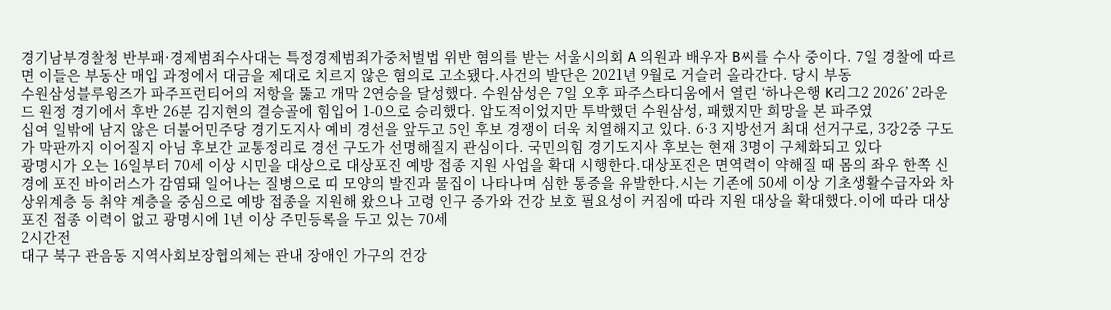경기남부경찰청 반부패·경제범죄수사대는 특정경제범죄가중처벌법 위반 혐의를 받는 서울시의회 A 의원과 배우자 B씨를 수사 중이다. 7일 경찰에 따르면 이들은 부동산 매입 과정에서 대금을 제대로 치르지 않은 혐의로 고소됐다.사건의 발단은 2021년 9월로 거슬러 올라간다. 당시 부동
수원삼성블루윙즈가 파주프런티어의 저항을 뚫고 개막 2연승을 달성했다. 수원삼성은 7일 오후 파주스타디움에서 열린 ‘하나은행 K리그2 2026’ 2라운드 원정 경기에서 후반 26분 김지현의 결승골에 힘입어 1-0으로 승리했다. 압도적이었지만 투박했던 수원삼성, 패했지만 희망을 본 파주였
십여 일밖에 남지 않은 더불어민주당 경기도지사 예비 경선을 앞두고 5인 후보 경쟁이 더욱 치열해지고 있다. 6·3 지방선거 최대 선거구로, 3강2중 구도가 막판까지 이어질지 아님 후보간 교통정리로 경선 구도가 선명해질지 관심이다. 국민의힘 경기도지사 후보는 현재 3명이 구체화되고 있다
광명시가 오는 16일부터 70세 이상 시민을 대상으로 대상포진 예방 접종 지원 사업을 확대 시행한다.대상포진은 면역력이 약해질 때 몸의 좌우 한쪽 신경에 포진 바이러스가 감염돼 일어나는 질병으로 띠 모양의 발진과 물집이 나타나며 심한 통증을 유발한다.시는 기존에 50세 이상 기초생활수급자와 차상위계층 등 취약 계층을 중심으로 예방 접종을 지원해 왔으나 고령 인구 증가와 건강 보호 필요성이 커짐에 따라 지원 대상을 확대했다.이에 따라 대상포진 접종 이력이 없고 광명시에 1년 이상 주민등록을 두고 있는 70세
2시간전
대구 북구 관음동 지역사회보장협의체는 관내 장애인 가구의 건강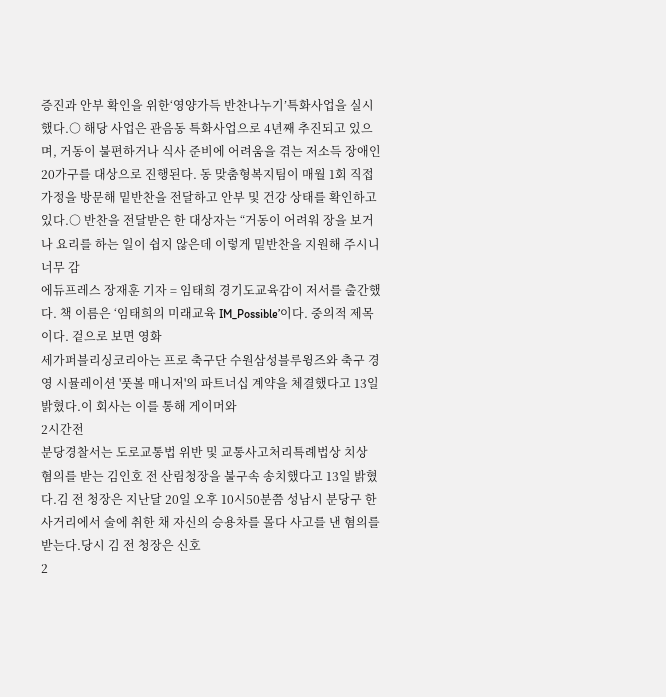증진과 안부 확인을 위한‘영양가득 반찬나누기’특화사업을 실시했다.○ 해당 사업은 관음동 특화사업으로 4년째 추진되고 있으며, 거동이 불편하거나 식사 준비에 어려움을 겪는 저소득 장애인 20가구를 대상으로 진행된다. 동 맞춤형복지팀이 매월 1회 직접 가정을 방문해 밑반찬을 전달하고 안부 및 건강 상태를 확인하고 있다.○ 반찬을 전달받은 한 대상자는 “거동이 어려워 장을 보거나 요리를 하는 일이 쉽지 않은데 이렇게 밑반찬을 지원해 주시니 너무 감
에듀프레스 장재훈 기자 = 임태희 경기도교육감이 저서를 출간했다. 책 이름은 ‘임태희의 미래교육 IM_Possible’이다. 중의적 제목이다. 겉으로 보면 영화
세가퍼블리싱코리아는 프로 축구단 수원삼성블루윙즈와 축구 경영 시뮬레이션 '풋볼 매니저'의 파트너십 계약을 체결했다고 13일 밝혔다.이 회사는 이를 통해 게이머와
2시간전
분당경찰서는 도로교통법 위반 및 교통사고처리특례법상 치상 혐의를 받는 김인호 전 산림청장을 불구속 송치했다고 13일 밝혔다.김 전 청장은 지난달 20일 오후 10시50분쯤 성남시 분당구 한 사거리에서 술에 취한 채 자신의 승용차를 몰다 사고를 낸 혐의를 받는다.당시 김 전 청장은 신호
2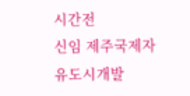시간전
신임 제주국제자유도시개발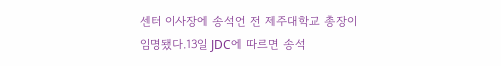센터 이사장에 송석언 전 제주대학교 총장이 임명됐다.13일 JDC에 따르면 송석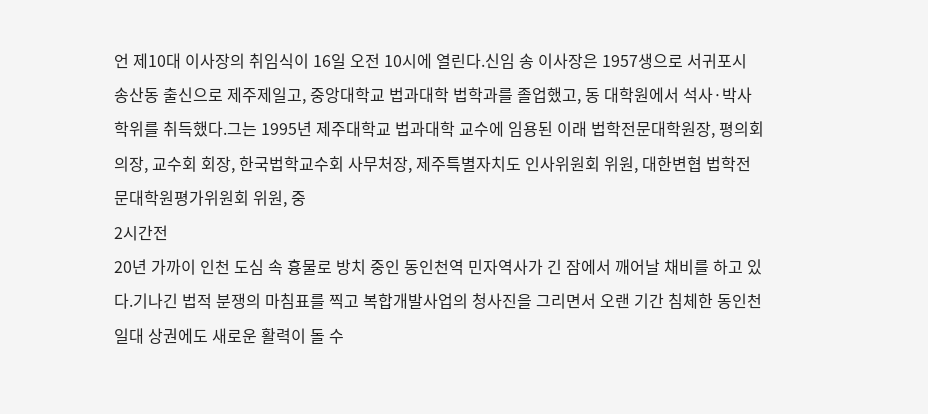언 제10대 이사장의 취임식이 16일 오전 10시에 열린다.신임 송 이사장은 1957생으로 서귀포시 송산동 출신으로 제주제일고, 중앙대학교 법과대학 법학과를 졸업했고, 동 대학원에서 석사·박사 학위를 취득했다.그는 1995년 제주대학교 법과대학 교수에 임용된 이래 법학전문대학원장, 평의회 의장, 교수회 회장, 한국법학교수회 사무처장, 제주특별자치도 인사위원회 위원, 대한변협 법학전문대학원평가위원회 위원, 중
2시간전
20년 가까이 인천 도심 속 흉물로 방치 중인 동인천역 민자역사가 긴 잠에서 깨어날 채비를 하고 있다.기나긴 법적 분쟁의 마침표를 찍고 복합개발사업의 청사진을 그리면서 오랜 기간 침체한 동인천 일대 상권에도 새로운 활력이 돌 수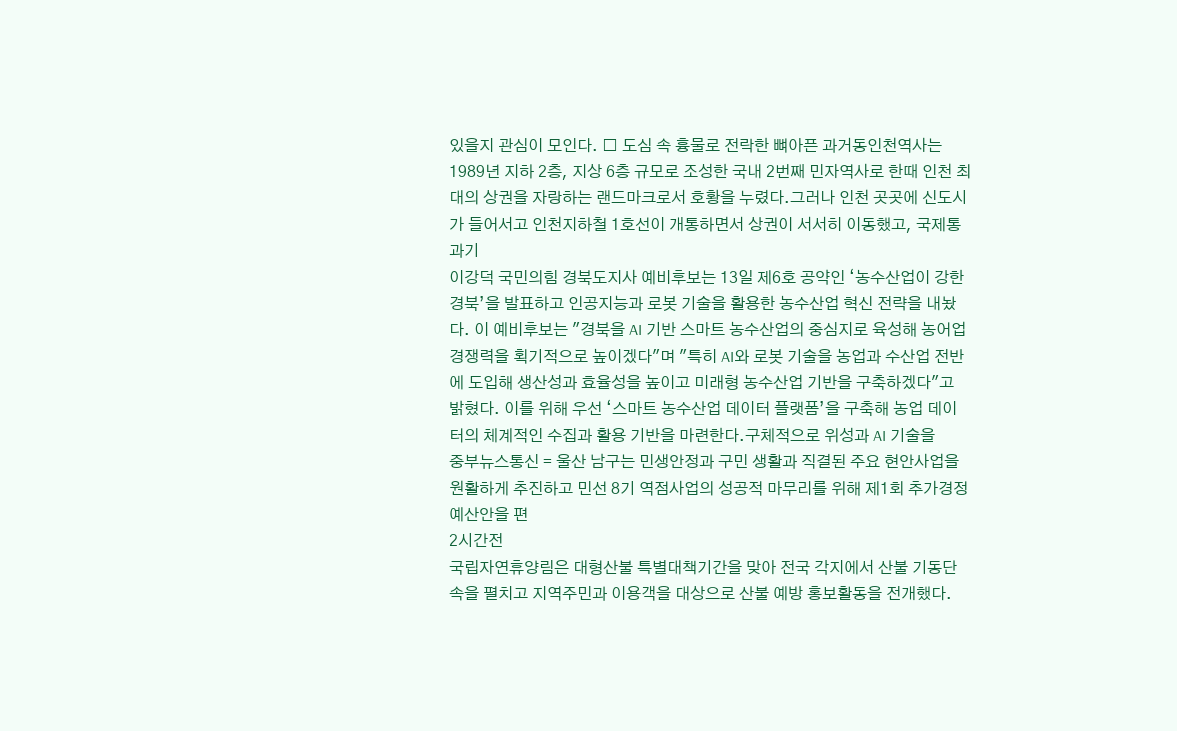있을지 관심이 모인다. □ 도심 속 흉물로 전락한 뼈아픈 과거동인천역사는 1989년 지하 2층, 지상 6층 규모로 조성한 국내 2번째 민자역사로 한때 인천 최대의 상권을 자랑하는 랜드마크로서 호황을 누렸다.그러나 인천 곳곳에 신도시가 들어서고 인천지하철 1호선이 개통하면서 상권이 서서히 이동했고, 국제통과기
이강덕 국민의힘 경북도지사 예비후보는 13일 제6호 공약인 ‘농수산업이 강한 경북’을 발표하고 인공지능과 로봇 기술을 활용한 농수산업 혁신 전략을 내놨다. 이 예비후보는 "경북을 AI 기반 스마트 농수산업의 중심지로 육성해 농어업 경쟁력을 획기적으로 높이겠다"며 "특히 AI와 로봇 기술을 농업과 수산업 전반에 도입해 생산성과 효율성을 높이고 미래형 농수산업 기반을 구축하겠다"고 밝혔다. 이를 위해 우선 ‘스마트 농수산업 데이터 플랫폼’을 구축해 농업 데이터의 체계적인 수집과 활용 기반을 마련한다.구체적으로 위성과 AI 기술을
중부뉴스통신 = 울산 남구는 민생안정과 구민 생활과 직결된 주요 현안사업을 원활하게 추진하고 민선 8기 역점사업의 성공적 마무리를 위해 제1회 추가경정예산안을 편
2시간전
국립자연휴양림은 대형산불 특별대책기간을 맞아 전국 각지에서 산불 기동단속을 펼치고 지역주민과 이용객을 대상으로 산불 예방 홍보활동을 전개했다.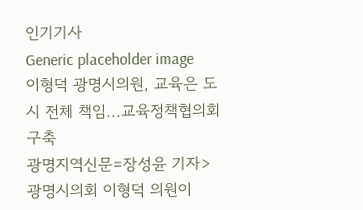인기기사
Generic placeholder image
이형덕 광명시의원, 교육은 도시 전체 책임...교육정책협의회 구축
광명지역신문=장성윤 기자> 광명시의회 이형덕 의원이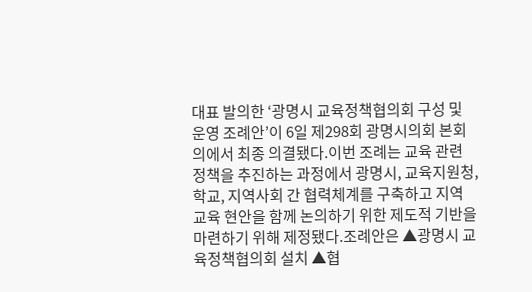대표 발의한 ‘광명시 교육정책협의회 구성 및 운영 조례안’이 6일 제298회 광명시의회 본회의에서 최종 의결됐다.이번 조례는 교육 관련 정책을 추진하는 과정에서 광명시, 교육지원청, 학교, 지역사회 간 협력체계를 구축하고 지역 교육 현안을 함께 논의하기 위한 제도적 기반을 마련하기 위해 제정됐다.조례안은 ▲광명시 교육정책협의회 설치 ▲협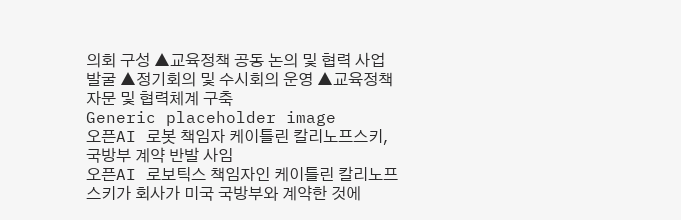의회 구성 ▲교육정책 공동 논의 및 협력 사업 발굴 ▲정기회의 및 수시회의 운영 ▲교육정책 자문 및 협력체계 구축
Generic placeholder image
오픈AI 로봇 책임자 케이틀린 칼리노프스키, 국방부 계약 반발 사임
오픈AI 로보틱스 책임자인 케이틀린 칼리노프스키가 회사가 미국 국방부와 계약한 것에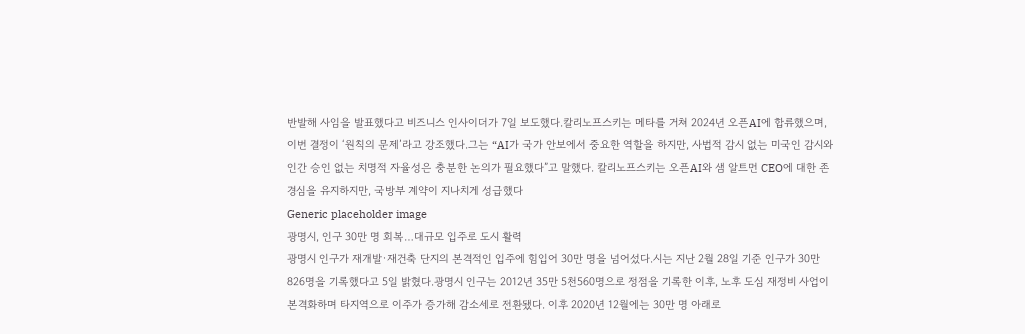반발해 사임을 발표했다고 비즈니스 인사이더가 7일 보도했다.칼리노프스키는 메타를 거쳐 2024년 오픈AI에 합류했으며, 이번 결정이 ‘원칙의 문제’라고 강조했다.그는 “AI가 국가 안보에서 중요한 역할을 하지만, 사법적 감시 없는 미국인 감시와 인간 승인 없는 치명적 자율성은 충분한 논의가 필요했다”고 말했다. 칼리노프스키는 오픈AI와 샘 알트먼 CEO에 대한 존경심을 유지하지만, 국방부 계약이 지나치게 성급했다
Generic placeholder image
광명시, 인구 30만 명 회복…대규모 입주로 도시 활력
광명시 인구가 재개발·재건축 단지의 본격적인 입주에 힘입어 30만 명을 넘어섰다.시는 지난 2월 28일 기준 인구가 30만 826명을 기록했다고 5일 밝혔다.광명시 인구는 2012년 35만 5천560명으로 정점을 기록한 이후, 노후 도심 재정비 사업이 본격화하며 타지역으로 이주가 증가해 감소세로 전환됐다. 이후 2020년 12월에는 30만 명 아래로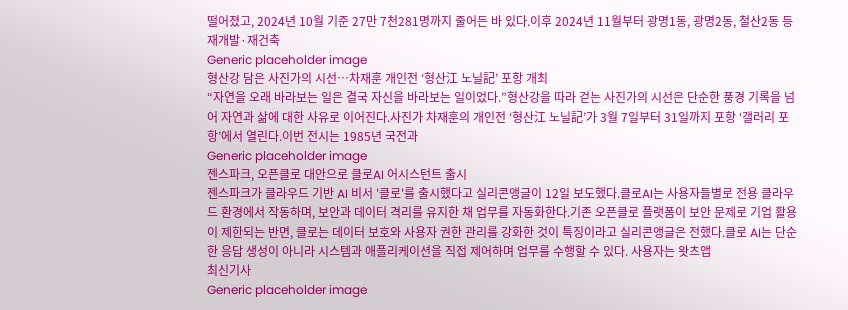떨어졌고, 2024년 10월 기준 27만 7천281명까지 줄어든 바 있다.이후 2024년 11월부터 광명1동, 광명2동, 철산2동 등 재개발·재건축
Generic placeholder image
형산강 담은 사진가의 시선…차재훈 개인전 ‘형산江 노닐記’ 포항 개최
“자연을 오래 바라보는 일은 결국 자신을 바라보는 일이었다.”형산강을 따라 걷는 사진가의 시선은 단순한 풍경 기록을 넘어 자연과 삶에 대한 사유로 이어진다.사진가 차재훈의 개인전 ‘형산江 노닐記’가 3월 7일부터 31일까지 포항 ‘갤러리 포항’에서 열린다.이번 전시는 1985년 국전과
Generic placeholder image
젠스파크, 오픈클로 대안으로 클로AI 어시스턴트 출시
젠스파크가 클라우드 기반 AI 비서 '클로'를 출시했다고 실리콘앵글이 12일 보도했다.클로AI는 사용자들별로 전용 클라우드 환경에서 작동하며, 보안과 데이터 격리를 유지한 채 업무를 자동화한다.기존 오픈클로 플랫폼이 보안 문제로 기업 활용이 제한되는 반면, 클로는 데이터 보호와 사용자 권한 관리를 강화한 것이 특징이라고 실리콘앵글은 전했다.클로 AI는 단순한 응답 생성이 아니라 시스템과 애플리케이션을 직접 제어하며 업무를 수행할 수 있다. 사용자는 왓츠앱
최신기사
Generic placeholder image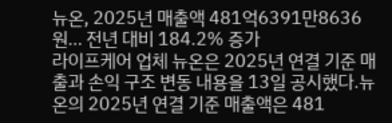뉴온, 2025년 매출액 481억6391만8636원… 전년 대비 184.2% 증가
라이프케어 업체 뉴온은 2025년 연결 기준 매출과 손익 구조 변동 내용을 13일 공시했다.뉴온의 2025년 연결 기준 매출액은 481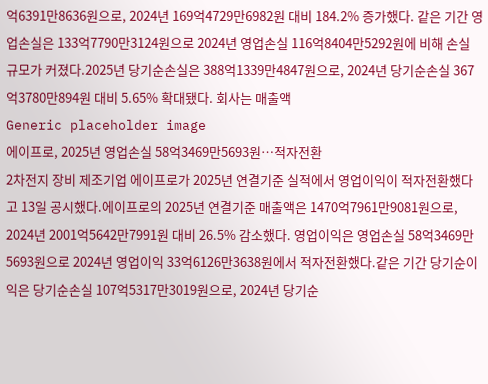억6391만8636원으로, 2024년 169억4729만6982원 대비 184.2% 증가했다. 같은 기간 영업손실은 133억7790만3124원으로 2024년 영업손실 116억8404만5292원에 비해 손실 규모가 커졌다.2025년 당기순손실은 388억1339만4847원으로, 2024년 당기순손실 367억3780만894원 대비 5.65% 확대됐다. 회사는 매출액
Generic placeholder image
에이프로, 2025년 영업손실 58억3469만5693원…적자전환
2차전지 장비 제조기업 에이프로가 2025년 연결기준 실적에서 영업이익이 적자전환했다고 13일 공시했다.에이프로의 2025년 연결기준 매출액은 1470억7961만9081원으로, 2024년 2001억5642만7991원 대비 26.5% 감소했다. 영업이익은 영업손실 58억3469만5693원으로 2024년 영업이익 33억6126만3638원에서 적자전환했다.같은 기간 당기순이익은 당기순손실 107억5317만3019원으로, 2024년 당기순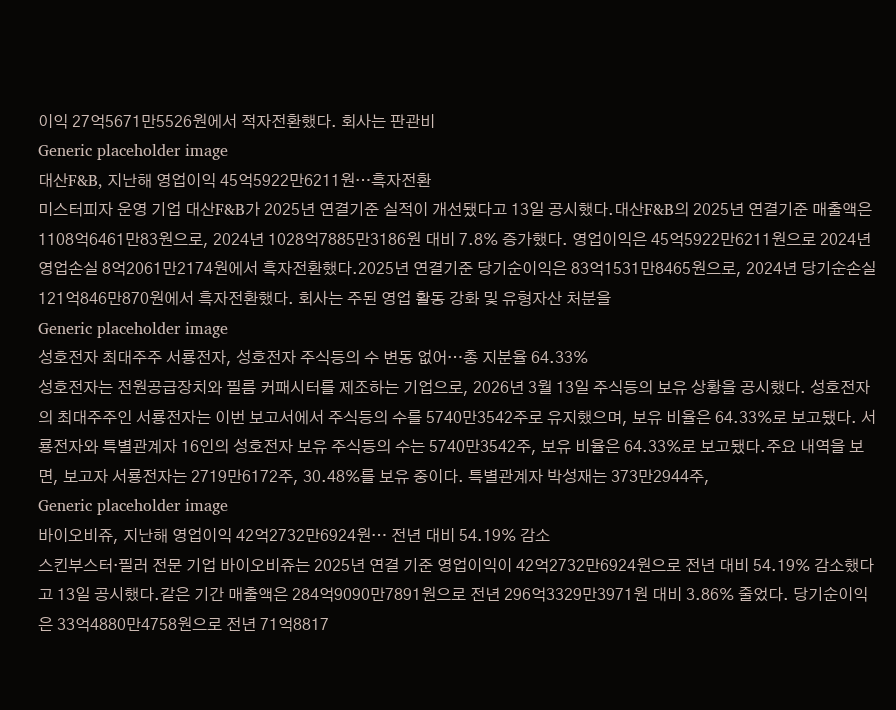이익 27억5671만5526원에서 적자전환했다. 회사는 판관비
Generic placeholder image
대산F&B, 지난해 영업이익 45억5922만6211원…흑자전환
미스터피자 운영 기업 대산F&B가 2025년 연결기준 실적이 개선됐다고 13일 공시했다.대산F&B의 2025년 연결기준 매출액은 1108억6461만83원으로, 2024년 1028억7885만3186원 대비 7.8% 증가했다. 영업이익은 45억5922만6211원으로 2024년 영업손실 8억2061만2174원에서 흑자전환했다.2025년 연결기준 당기순이익은 83억1531만8465원으로, 2024년 당기순손실 121억846만870원에서 흑자전환했다. 회사는 주된 영업 활동 강화 및 유형자산 처분을
Generic placeholder image
성호전자 최대주주 서룡전자, 성호전자 주식등의 수 변동 없어…총 지분율 64.33%
성호전자는 전원공급장치와 필름 커패시터를 제조하는 기업으로, 2026년 3월 13일 주식등의 보유 상황을 공시했다. 성호전자의 최대주주인 서룡전자는 이번 보고서에서 주식등의 수를 5740만3542주로 유지했으며, 보유 비율은 64.33%로 보고됐다. 서룡전자와 특별관계자 16인의 성호전자 보유 주식등의 수는 5740만3542주, 보유 비율은 64.33%로 보고됐다.주요 내역을 보면, 보고자 서룡전자는 2719만6172주, 30.48%를 보유 중이다. 특별관계자 박성재는 373만2944주,
Generic placeholder image
바이오비쥬, 지난해 영업이익 42억2732만6924원… 전년 대비 54.19% 감소
스킨부스터·필러 전문 기업 바이오비쥬는 2025년 연결 기준 영업이익이 42억2732만6924원으로 전년 대비 54.19% 감소했다고 13일 공시했다.같은 기간 매출액은 284억9090만7891원으로 전년 296억3329만3971원 대비 3.86% 줄었다. 당기순이익은 33억4880만4758원으로 전년 71억8817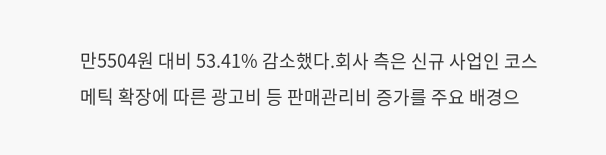만5504원 대비 53.41% 감소했다.회사 측은 신규 사업인 코스메틱 확장에 따른 광고비 등 판매관리비 증가를 주요 배경으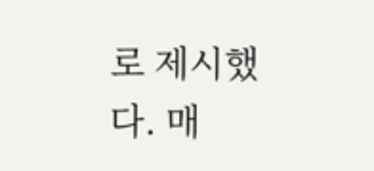로 제시했다. 매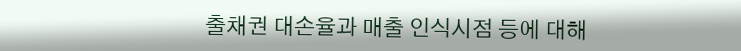출채권 대손율과 매출 인식시점 등에 대해